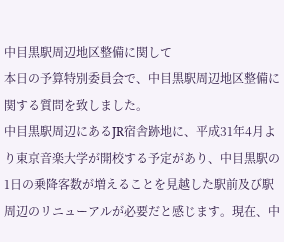中目黒駅周辺地区整備に関して
本日の予算特別委員会で、中目黒駅周辺地区整備に関する質問を致しました。
中目黒駅周辺にあるJR宿舎跡地に、平成31年4月より東京音楽大学が開校する予定があり、中目黒駅の1日の乗降客数が増えることを見越した駅前及び駅周辺のリニューアルが必要だと感じます。現在、中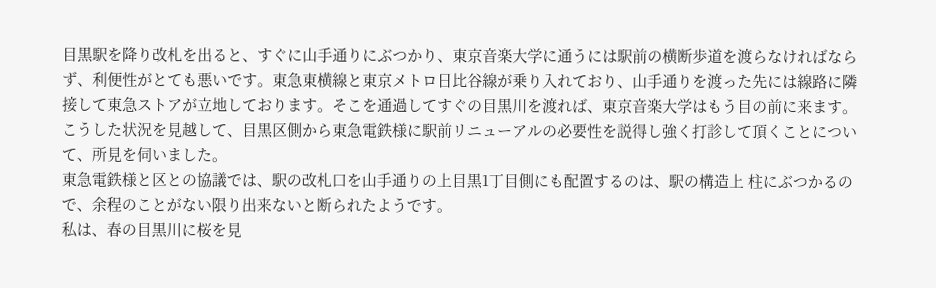目黒駅を降り改札を出ると、すぐに山手通りにぶつかり、東京音楽大学に通うには駅前の横断歩道を渡らなければならず、利便性がとても悪いです。東急東横線と東京メトロ日比谷線が乗り入れており、山手通りを渡った先には線路に隣接して東急ストアが立地しております。そこを通過してすぐの目黒川を渡れば、東京音楽大学はもう目の前に来ます。こうした状況を見越して、目黒区側から東急電鉄様に駅前リニューアルの必要性を説得し強く打診して頂くことについて、所見を伺いました。
東急電鉄様と区との協議では、駅の改札口を山手通りの上目黒1丁目側にも配置するのは、駅の構造上 柱にぶつかるので、余程のことがない限り出来ないと断られたようです。
私は、春の目黒川に桜を見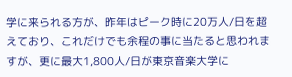学に来られる方が、昨年はピーク時に20万人/日を超えており、これだけでも余程の事に当たると思われますが、更に最大1,800人/日が東京音楽大学に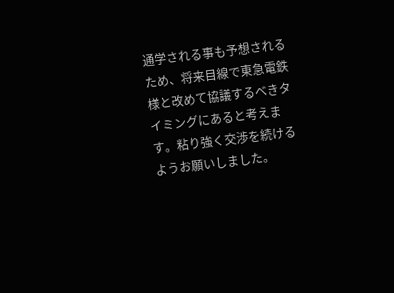通学される事も予想されるため、将来目線で東急電鉄様と改めて協議するべきタイミングにあると考えます。粘り強く交渉を続けるようお願いしました。